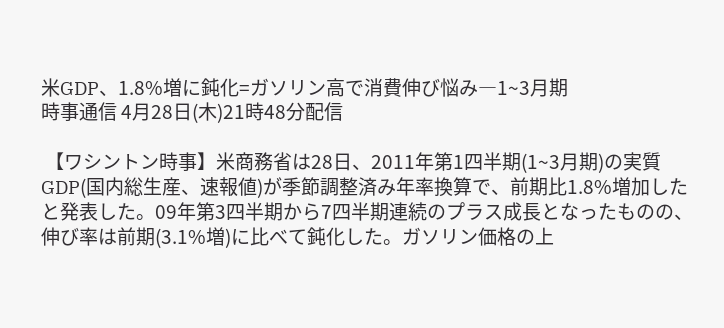米GDP、1.8%増に鈍化=ガソリン高で消費伸び悩み―1~3月期
時事通信 4月28日(木)21時48分配信

 【ワシントン時事】米商務省は28日、2011年第1四半期(1~3月期)の実質GDP(国内総生産、速報値)が季節調整済み年率換算で、前期比1.8%増加したと発表した。09年第3四半期から7四半期連続のプラス成長となったものの、伸び率は前期(3.1%増)に比べて鈍化した。ガソリン価格の上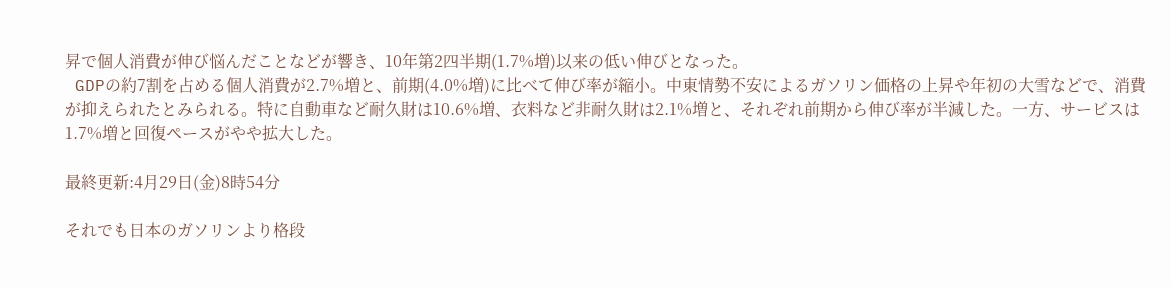昇で個人消費が伸び悩んだことなどが響き、10年第2四半期(1.7%増)以来の低い伸びとなった。
 GDPの約7割を占める個人消費が2.7%増と、前期(4.0%増)に比べて伸び率が縮小。中東情勢不安によるガソリン価格の上昇や年初の大雪などで、消費が抑えられたとみられる。特に自動車など耐久財は10.6%増、衣料など非耐久財は2.1%増と、それぞれ前期から伸び率が半減した。一方、サービスは1.7%増と回復ペースがやや拡大した。

最終更新:4月29日(金)8時54分

それでも日本のガソリンより格段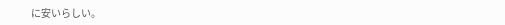に安いらしい。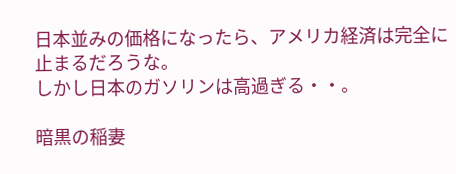日本並みの価格になったら、アメリカ経済は完全に止まるだろうな。
しかし日本のガソリンは高過ぎる・・。

暗黒の稲妻